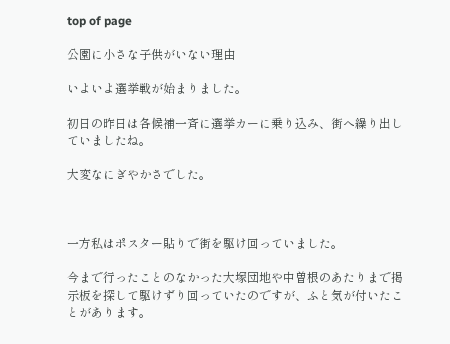top of page

公園に小さな子供がいない理由

いよいよ選挙戦が始まりました。

初日の昨日は各候補一斉に選挙カーに乗り込み、街へ繰り出していましたね。

大変なにぎやかさでした。



一方私はポスター貼りで街を駆け回っていました。

今まで行ったことのなかった大塚団地や中曽根のあたりまで掲示板を探して駆けずり回っていたのですが、ふと気が付いたことがあります。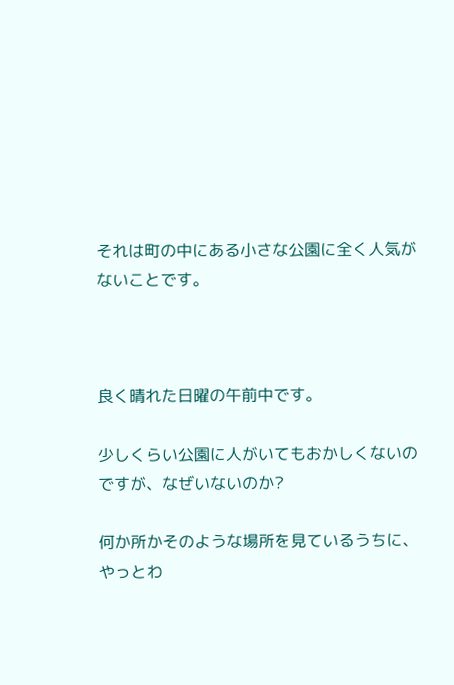それは町の中にある小さな公園に全く人気がないことです。



良く晴れた日曜の午前中です。

少しくらい公園に人がいてもおかしくないのですが、なぜいないのか?

何か所かそのような場所を見ているうちに、やっとわ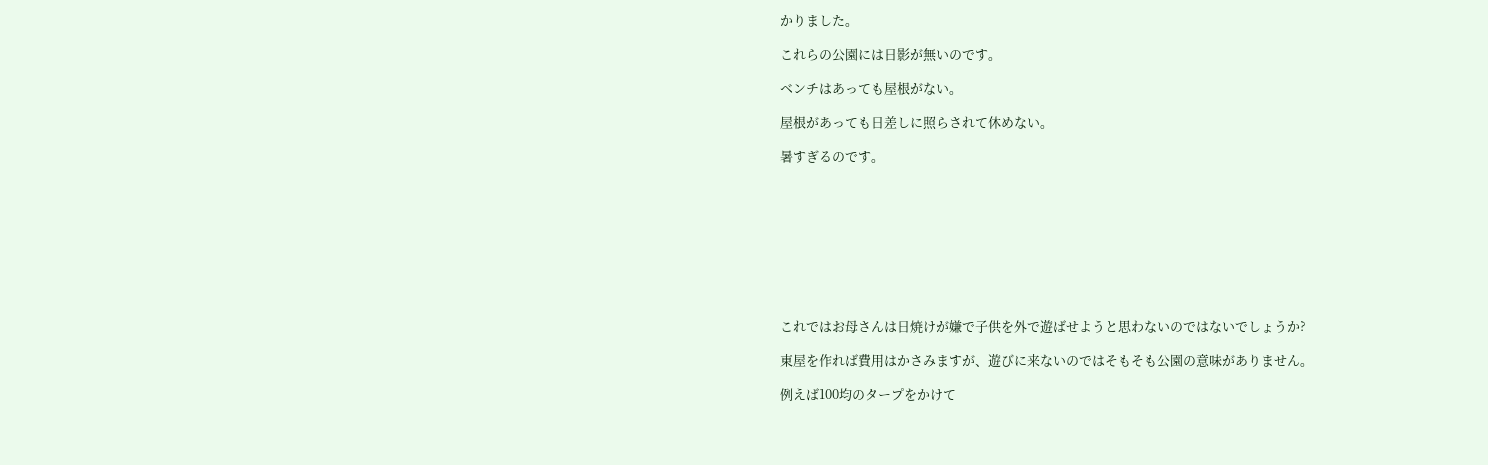かりました。

これらの公園には日影が無いのです。

ベンチはあっても屋根がない。

屋根があっても日差しに照らされて休めない。

暑すぎるのです。









これではお母さんは日焼けが嫌で子供を外で遊ばせようと思わないのではないでしょうか?

東屋を作れば費用はかさみますが、遊びに来ないのではそもそも公園の意味がありません。

例えば100均のタープをかけて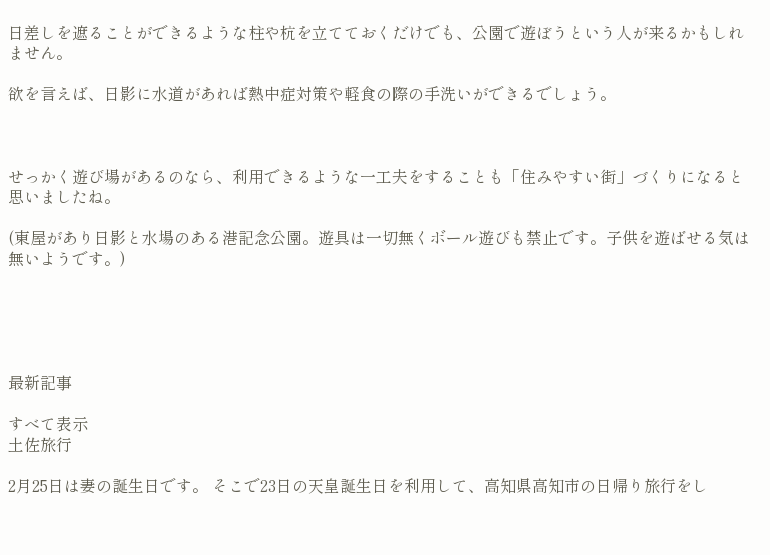日差しを遮ることができるような柱や杭を立てておくだけでも、公園で遊ぼうという人が来るかもしれません。

欲を言えば、日影に水道があれば熱中症対策や軽食の際の手洗いができるでしょう。



せっかく遊び場があるのなら、利用できるような一工夫をすることも「住みやすい街」づくりになると思いましたね。

(東屋があり日影と水場のある港記念公園。遊具は一切無くボール遊びも禁止です。子供を遊ばせる気は無いようです。)





最新記事

すべて表示
土佐旅行

2月25日は妻の誕生日です。 そこで23日の天皇誕生日を利用して、高知県高知市の日帰り旅行をし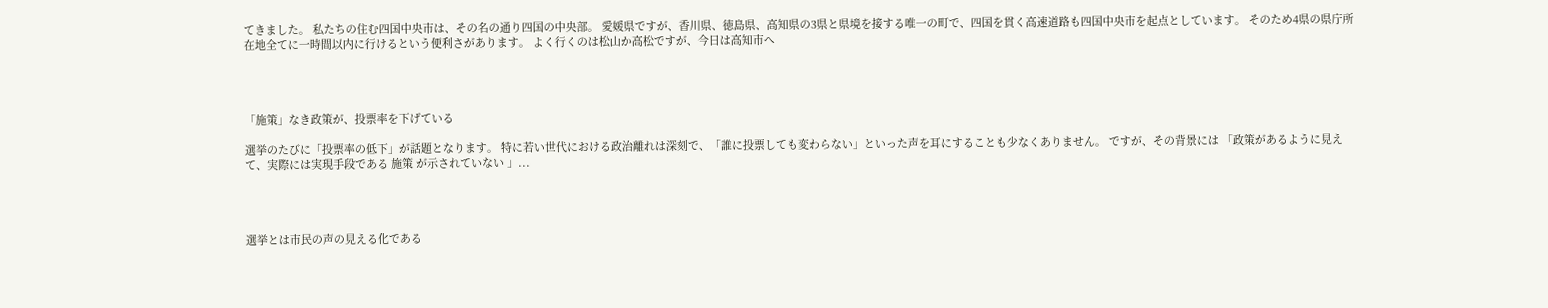てきました。 私たちの住む四国中央市は、その名の通り四国の中央部。 愛媛県ですが、香川県、徳島県、高知県の3県と県境を接する唯一の町で、四国を貫く高速道路も四国中央市を起点としています。 そのため4県の県庁所在地全てに一時間以内に行けるという便利さがあります。 よく行くのは松山か高松ですが、今日は高知市へ




「施策」なき政策が、投票率を下げている

選挙のたびに「投票率の低下」が話題となります。 特に若い世代における政治離れは深刻で、「誰に投票しても変わらない」といった声を耳にすることも少なくありません。 ですが、その背景には 「政策があるように見えて、実際には実現手段である 施策 が示されていない 」...




選挙とは市民の声の見える化である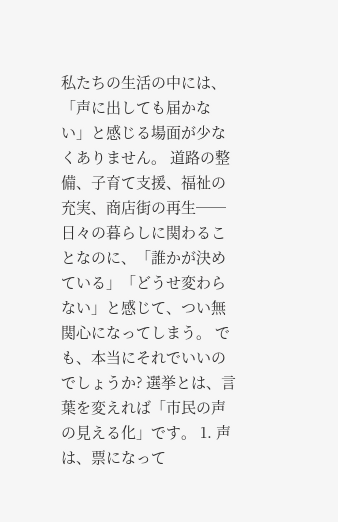私たちの生活の中には、「声に出しても届かない」と感じる場面が少なくありません。 道路の整備、子育て支援、福祉の充実、商店街の再生── 日々の暮らしに関わることなのに、「誰かが決めている」「どうせ変わらない」と感じて、つい無関心になってしまう。 でも、本当にそれでいいのでしょうか? 選挙とは、言葉を変えれば「市民の声の見える化」です。 1. 声は、票になって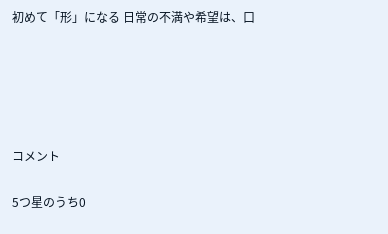初めて「形」になる 日常の不満や希望は、口





コメント

5つ星のうち0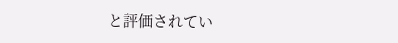と評価されてい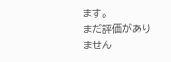ます。
まだ評価がありません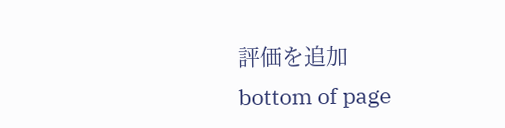評価を追加
bottom of page